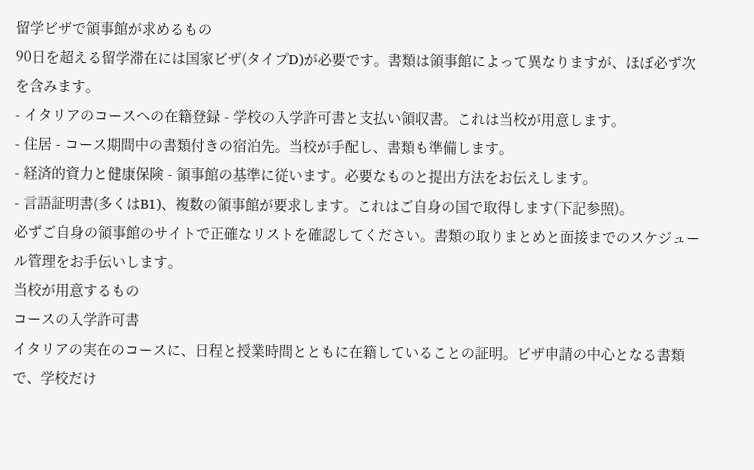留学ビザで領事館が求めるもの
90日を超える留学滞在には国家ビザ(タイプD)が必要です。書類は領事館によって異なりますが、ほぼ必ず次を含みます。
- イタリアのコースへの在籍登録 - 学校の入学許可書と支払い領収書。これは当校が用意します。
- 住居 - コース期間中の書類付きの宿泊先。当校が手配し、書類も準備します。
- 経済的資力と健康保険 - 領事館の基準に従います。必要なものと提出方法をお伝えします。
- 言語証明書(多くはB1)、複数の領事館が要求します。これはご自身の国で取得します(下記参照)。
必ずご自身の領事館のサイトで正確なリストを確認してください。書類の取りまとめと面接までのスケジュール管理をお手伝いします。
当校が用意するもの
コースの入学許可書
イタリアの実在のコースに、日程と授業時間とともに在籍していることの証明。ビザ申請の中心となる書類で、学校だけ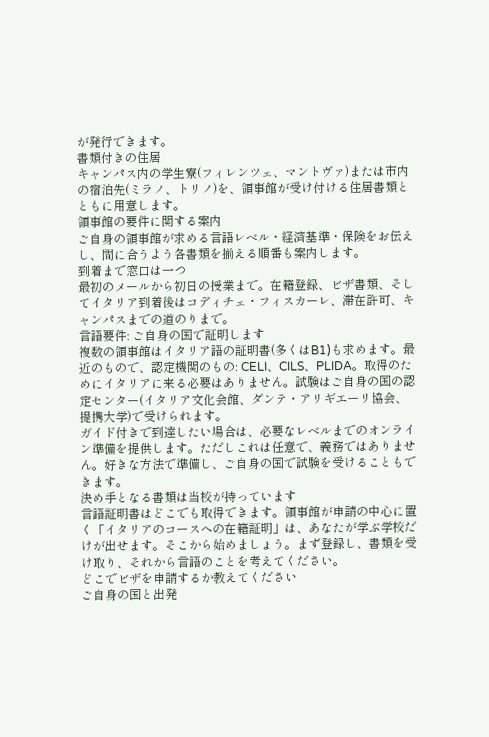が発行できます。
書類付きの住居
キャンパス内の学生寮(フィレンツェ、マントヴァ)または市内の宿泊先(ミラノ、トリノ)を、領事館が受け付ける住居書類とともに用意します。
領事館の要件に関する案内
ご自身の領事館が求める言語レベル・経済基準・保険をお伝えし、間に合うよう各書類を揃える順番も案内します。
到着まで窓口は一つ
最初のメールから初日の授業まで。在籍登録、ビザ書類、そしてイタリア到着後はコディチェ・フィスカーレ、滞在許可、キャンパスまでの道のりまで。
言語要件: ご自身の国で証明します
複数の領事館はイタリア語の証明書(多くはB1)も求めます。最近のもので、認定機関のもの: CELI、CILS、PLIDA。取得のためにイタリアに来る必要はありません。試験はご自身の国の認定センター(イタリア文化会館、ダンテ・アリギエーリ協会、提携大学)で受けられます。
ガイド付きで到達したい場合は、必要なレベルまでのオンライン準備を提供します。ただしこれは任意で、義務ではありません。好きな方法で準備し、ご自身の国で試験を受けることもできます。
決め手となる書類は当校が持っています
言語証明書はどこでも取得できます。領事館が申請の中心に置く「イタリアのコースへの在籍証明」は、あなたが学ぶ学校だけが出せます。そこから始めましょう。まず登録し、書類を受け取り、それから言語のことを考えてください。
どこでビザを申請するか教えてください
ご自身の国と出発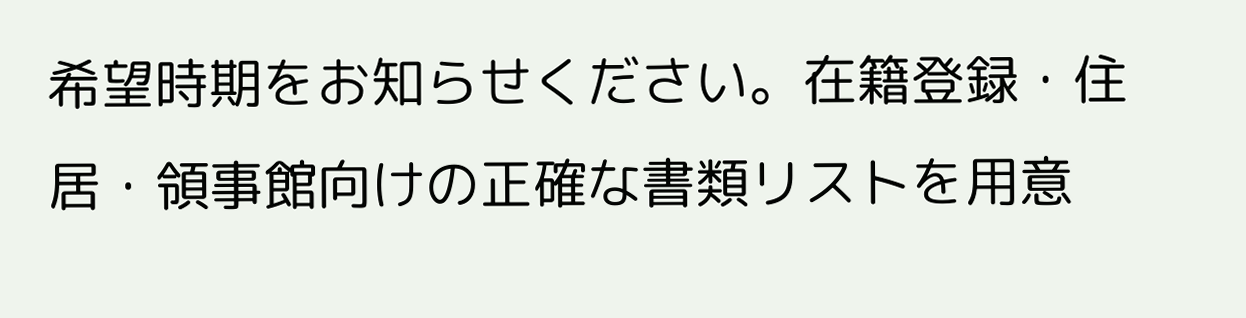希望時期をお知らせください。在籍登録・住居・領事館向けの正確な書類リストを用意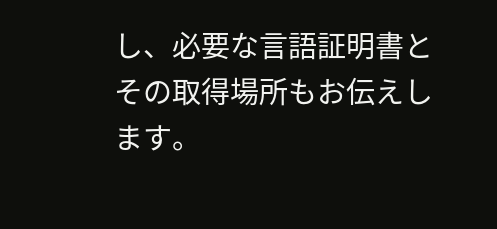し、必要な言語証明書とその取得場所もお伝えします。